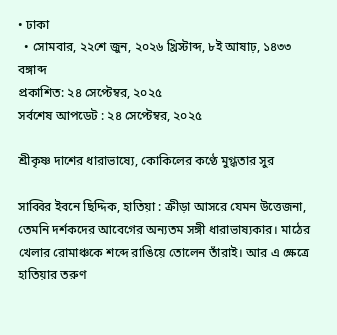• ঢাকা
  • সোমবার, ২২শে জুন, ২০২৬ খ্রিস্টাব্দ, ৮ই আষাঢ়, ১৪৩৩ বঙ্গাব্দ
প্রকাশিত: ২৪ সেপ্টেম্বর, ২০২৫
সর্বশেষ আপডেট : ২৪ সেপ্টেম্বর, ২০২৫

শ্রীকৃষ্ণ দাশের ধারাভাষ্যে, কোকিলের কণ্ঠে মুগ্ধতার সুর

সাব্বির ইবনে ছিদ্দিক, হাতিয়া : ক্রীড়া আসরে যেমন উত্তেজনা, তেমনি দর্শকদের আবেগের অন্যতম সঙ্গী ধারাভাষ্যকার। মাঠের খেলার রোমাঞ্চকে শব্দে রাঙিয়ে তোলেন তাঁরাই। আর এ ক্ষেত্রে হাতিয়ার তরুণ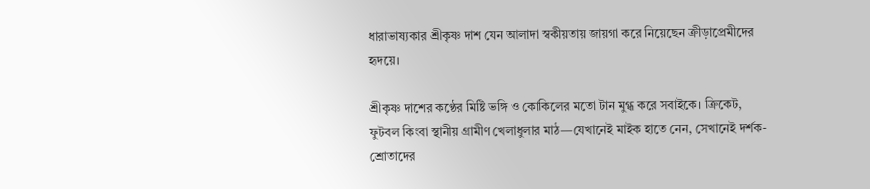ধারাভাষ্যকার শ্রীকৃষ্ণ দাশ যেন আলাদা স্বকীয়তায় জায়গা করে নিয়েছেন ক্রীড়াপ্রেমীদের হৃদয়ে।

শ্রীকৃষ্ণ দাশের কণ্ঠের মিষ্টি ভঙ্গি ও কোকিলের মতো টান মুগ্ধ করে সবাইকে। ক্রিকেট, ফুটবল কিংবা স্থানীয় গ্রামীণ খেলাধুলার মাঠ—যেখানেই মাইক হাতে নেন, সেখানেই দর্শক-শ্রোতাদের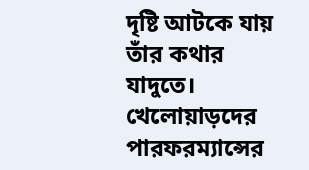দৃষ্টি আটকে যায় তাঁর কথার যাদুতে। খেলোয়াড়দের পারফরম্যান্সের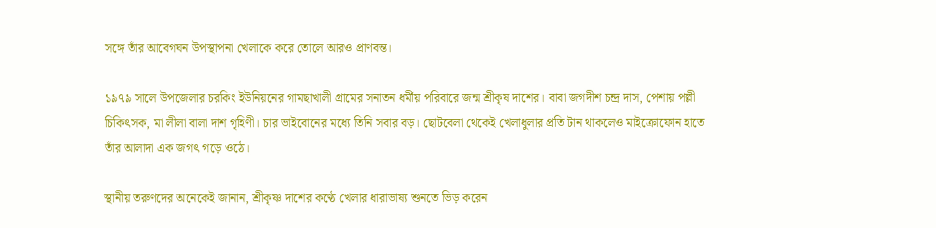সঙ্গে তাঁর আবেগঘন উপস্থাপনা খেলাকে করে তোলে আরও প্রাণবন্ত।

১৯৭৯ সালে উপজেলার চরকিং ইউনিয়নের গামছাখালী গ্রামের সনাতন ধর্মীয় পরিবারে জন্ম শ্রীকৃষ দাশের। বাবা জগদীশ চন্দ্র দাস, পেশায় পল্লী চিকিৎসক, মা লীলা বালা দাশ গৃহিণী। চার ভাইবোনের মধ্যে তিনি সবার বড়। ছোটবেলা থেকেই খেলাধুলার প্রতি টান থাকলেও মাইক্রোফোন হাতে তাঁর আলাদা এক জগৎ গড়ে ওঠে।

স্থানীয় তরুণদের অনেকেই জানান, শ্রীকৃষ্ণ দাশের কণ্ঠে খেলার ধারাভাষ্য শুনতে ভিড় করেন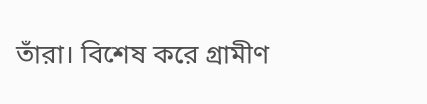তাঁরা। বিশেষ করে গ্রামীণ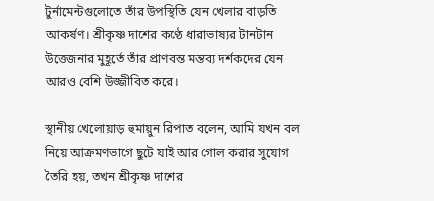টুর্নামেন্টগুলোতে তাঁর উপস্থিতি যেন খেলার বাড়তি আকর্ষণ। শ্রীকৃষ্ণ দাশের কণ্ঠে ধারাভাষ্যর টানটান উত্তেজনার মুহূর্তে তাঁর প্রাণবন্ত মন্তব্য দর্শকদের যেন আরও বেশি উজ্জীবিত করে।

স্থানীয় খেলোয়াড় হুমায়ুন রিপাত বলেন, আমি যখন বল নিয়ে আক্রমণভাগে ছুটে যাই আর গোল করার সুযোগ তৈরি হয়, তখন শ্রীকৃষ্ণ দাশের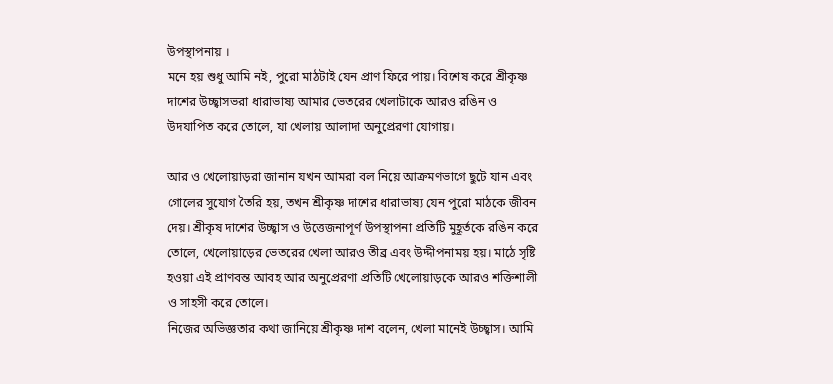উপস্থাপনায় ।
মনে হয় শুধু আমি নই, পুরো মাঠটাই যেন প্রাণ ফিরে পায়। বিশেষ করে শ্রীকৃষ্ণ দাশের উচ্ছ্বাসভরা ধারাভাষ্য আমার ভেতরের খেলাটাকে আরও রঙিন ও উদযাপিত করে তোলে, যা খেলায় আলাদা অনুপ্রেরণা যোগায়।

আর ও খেলোয়াড়রা জানান যখন আমরা বল নিয়ে আক্রমণভাগে ছুটে যান এবং গোলের সুযোগ তৈরি হয়, তখন শ্রীকৃষ্ণ দাশের ধারাভাষ্য যেন পুরো মাঠকে জীবন দেয়। শ্রীকৃষ দাশের উচ্ছ্বাস ও উত্তেজনাপূর্ণ উপস্থাপনা প্রতিটি মুহূর্তকে রঙিন করে তোলে, খেলোয়াড়ের ভেতরের খেলা আরও তীব্র এবং উদ্দীপনাময় হয়। মাঠে সৃষ্টি হওয়া এই প্রাণবন্ত আবহ আর অনুপ্রেরণা প্রতিটি খেলোয়াড়কে আরও শক্তিশালী ও সাহসী করে তোলে।
নিজের অভিজ্ঞতার কথা জানিয়ে শ্রীকৃষ্ণ দাশ বলেন, খেলা মানেই উচ্ছ্বাস। আমি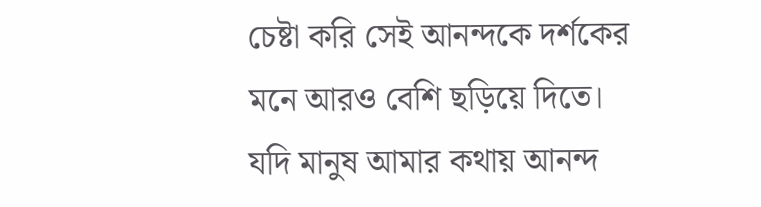চেষ্টা করি সেই আনন্দকে দর্শকের মনে আরও বেশি ছড়িয়ে দিতে। যদি মানুষ আমার কথায় আনন্দ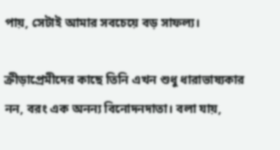পায়, সেটাই আমার সবচেয়ে বড় সাফল্য।

ক্রীড়াপ্রেমীদের কাছে তিনি এখন শুধু ধারাভাষ্যকার নন, বরং এক অনন্য বিনোদনদাতা। বলা যায়,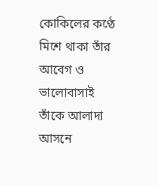কোকিলের কণ্ঠে মিশে থাকা তাঁর আবেগ ও ভালোবাসাই তাঁকে আলাদা আসনে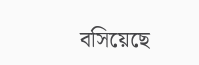বসিয়েছে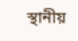স্থানীয়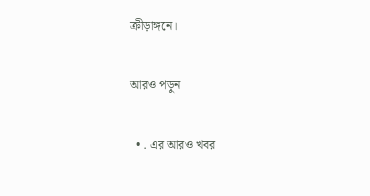ক্রীড়াঙ্গনে।

আরও পড়ুন

  • . এর আরও খবর